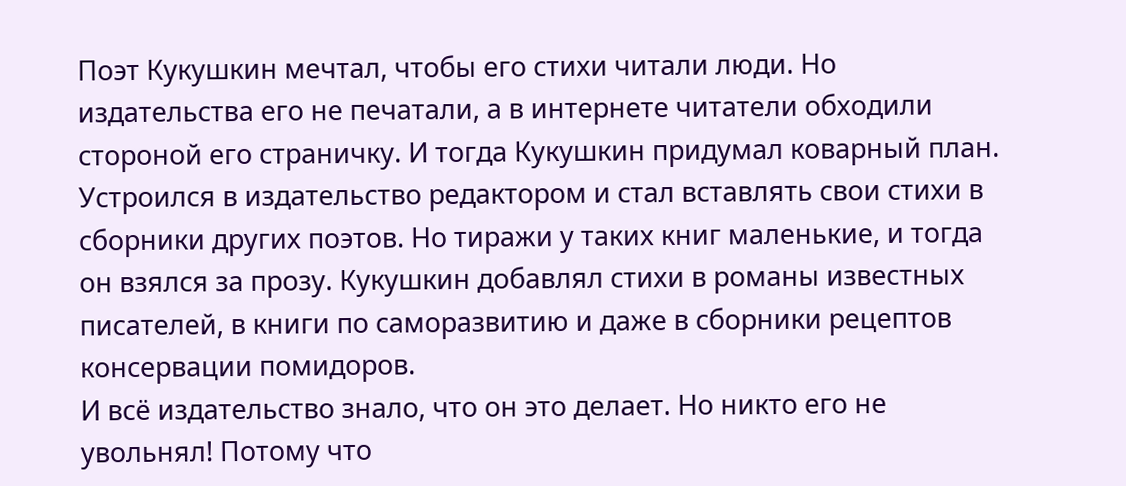Поэт Кукушкин мечтал, чтобы его стихи читали люди. Но издательства его не печатали, а в интернете читатели обходили стороной его страничку. И тогда Кукушкин придумал коварный план.
Устроился в издательство редактором и стал вставлять свои стихи в сборники других поэтов. Но тиражи у таких книг маленькие, и тогда он взялся за прозу. Кукушкин добавлял стихи в романы известных писателей, в книги по саморазвитию и даже в сборники рецептов консервации помидоров.
И всё издательство знало, что он это делает. Но никто его не увольнял! Потому что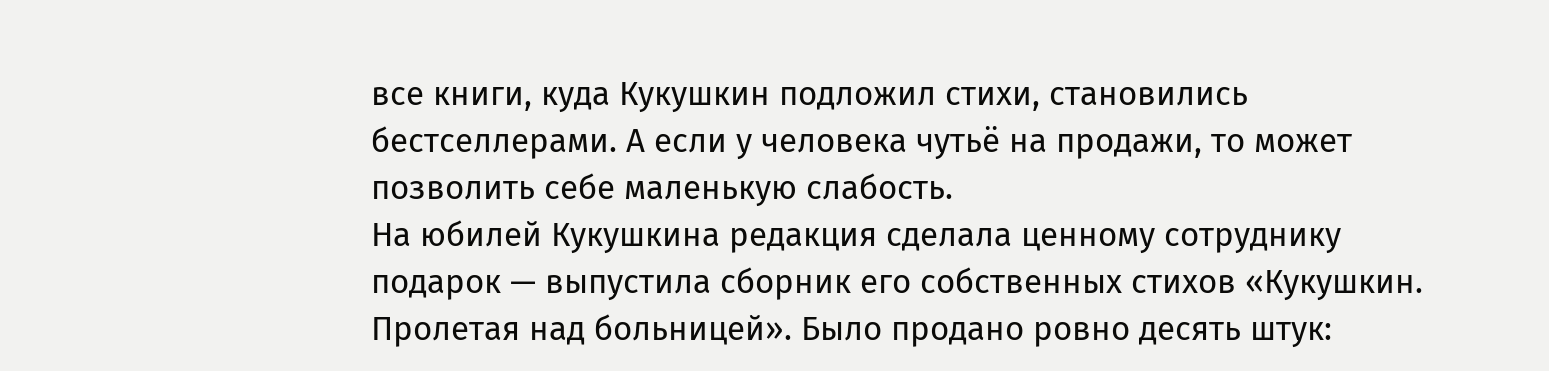все книги, куда Кукушкин подложил стихи, становились бестселлерами. А если у человека чутьё на продажи, то может позволить себе маленькую слабость.
На юбилей Кукушкина редакция сделала ценному сотруднику подарок — выпустила сборник его собственных стихов «Кукушкин. Пролетая над больницей». Было продано ровно десять штук: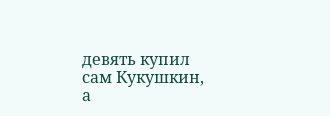девять купил сам Кукушкин, а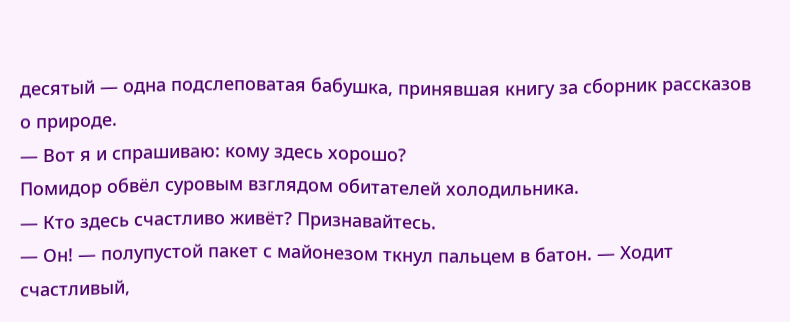десятый — одна подслеповатая бабушка, принявшая книгу за сборник рассказов о природе.
— Вот я и спрашиваю: кому здесь хорошо?
Помидор обвёл суровым взглядом обитателей холодильника.
— Кто здесь счастливо живёт? Признавайтесь.
— Он! — полупустой пакет с майонезом ткнул пальцем в батон. — Ходит счастливый,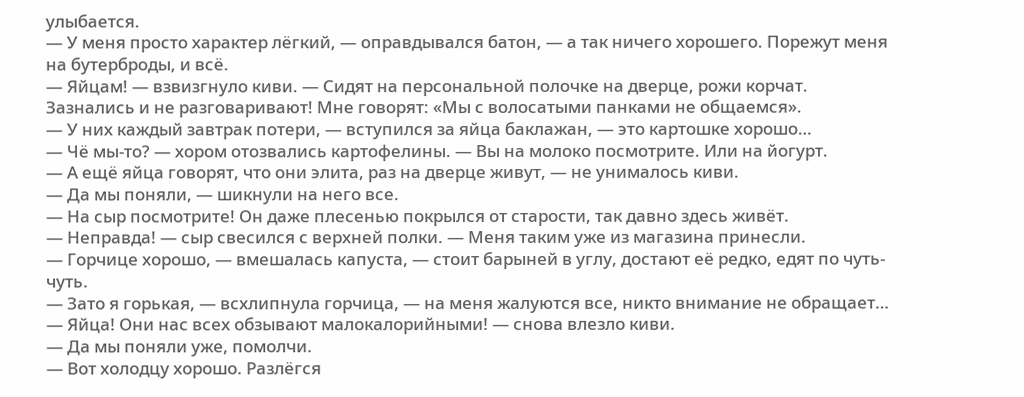улыбается.
— У меня просто характер лёгкий, — оправдывался батон, — а так ничего хорошего. Порежут меня на бутерброды, и всё.
— Яйцам! — взвизгнуло киви. — Сидят на персональной полочке на дверце, рожи корчат. Зазнались и не разговаривают! Мне говорят: «Мы с волосатыми панками не общаемся».
— У них каждый завтрак потери, — вступился за яйца баклажан, — это картошке хорошо…
— Чё мы-то? — хором отозвались картофелины. — Вы на молоко посмотрите. Или на йогурт.
— А ещё яйца говорят, что они элита, раз на дверце живут, — не унималось киви.
— Да мы поняли, — шикнули на него все.
— На сыр посмотрите! Он даже плесенью покрылся от старости, так давно здесь живёт.
— Неправда! — сыр свесился с верхней полки. — Меня таким уже из магазина принесли.
— Горчице хорошо, — вмешалась капуста, — стоит барыней в углу, достают её редко, едят по чуть-чуть.
— Зато я горькая, — всхлипнула горчица, — на меня жалуются все, никто внимание не обращает…
— Яйца! Они нас всех обзывают малокалорийными! — снова влезло киви.
— Да мы поняли уже, помолчи.
— Вот холодцу хорошо. Разлёгся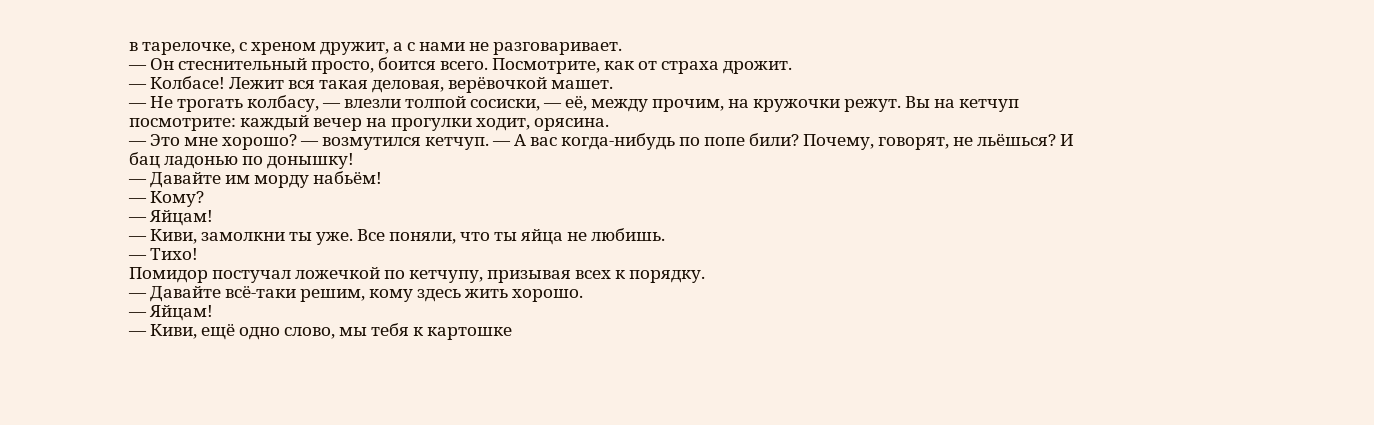в тарелочке, с хреном дружит, а с нами не разговаривает.
— Он стеснительный просто, боится всего. Посмотрите, как от страха дрожит.
— Колбасе! Лежит вся такая деловая, верёвочкой машет.
— Не трогать колбасу, — влезли толпой сосиски, — её, между прочим, на кружочки режут. Вы на кетчуп посмотрите: каждый вечер на прогулки ходит, орясина.
— Это мне хорошо? — возмутился кетчуп. — А вас когда-нибудь по попе били? Почему, говорят, не льёшься? И бац ладонью по донышку!
— Давайте им морду набьём!
— Кому?
— Яйцам!
— Киви, замолкни ты уже. Все поняли, что ты яйца не любишь.
— Тихо!
Помидор постучал ложечкой по кетчупу, призывая всех к порядку.
— Давайте всё-таки решим, кому здесь жить хорошо.
— Яйцам!
— Киви, ещё одно слово, мы тебя к картошке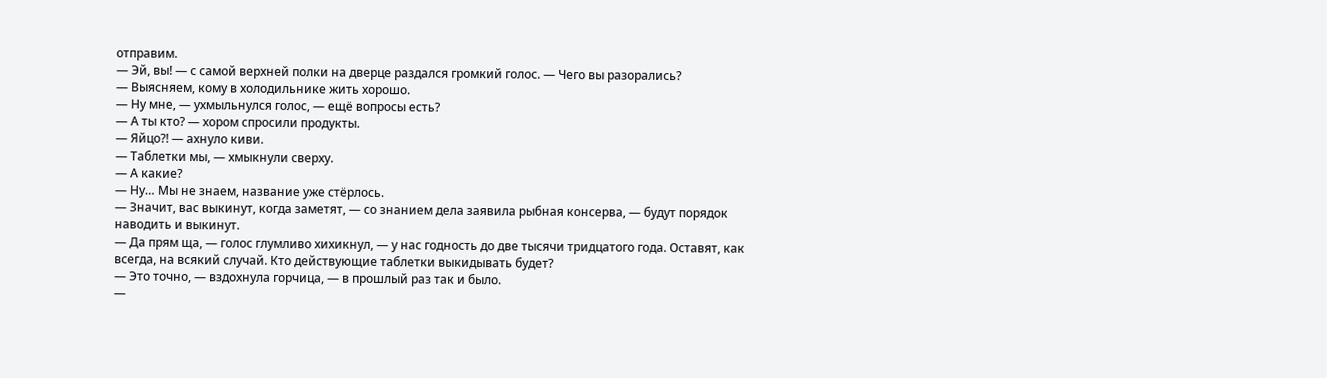отправим.
— Эй, вы! — с самой верхней полки на дверце раздался громкий голос. — Чего вы разорались?
— Выясняем, кому в холодильнике жить хорошо.
— Ну мне, — ухмыльнулся голос, — ещё вопросы есть?
— А ты кто? — хором спросили продукты.
— Яйцо⁈ — ахнуло киви.
— Таблетки мы, — хмыкнули сверху.
— А какие?
— Ну… Мы не знаем, название уже стёрлось.
— Значит, вас выкинут, когда заметят, — со знанием дела заявила рыбная консерва, — будут порядок наводить и выкинут.
— Да прям ща, — голос глумливо хихикнул, — у нас годность до две тысячи тридцатого года. Оставят, как всегда, на всякий случай. Кто действующие таблетки выкидывать будет?
— Это точно, — вздохнула горчица, — в прошлый раз так и было.
—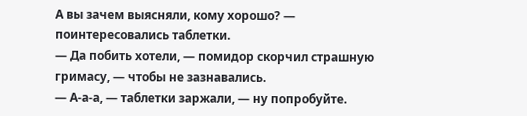А вы зачем выясняли, кому хорошо? — поинтересовались таблетки.
— Да побить хотели, — помидор скорчил страшную гримасу, — чтобы не зазнавались.
— А-а-а, — таблетки заржали, — ну попробуйте.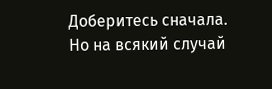Доберитесь сначала.
Но на всякий случай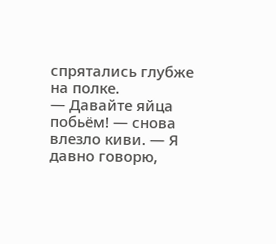спрятались глубже на полке.
— Давайте яйца побьём! — снова влезло киви. — Я давно говорю,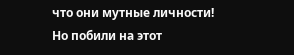что они мутные личности!
Но побили на этот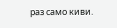раз само киви.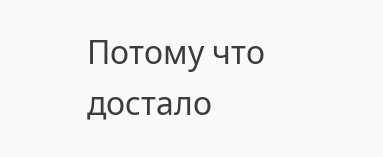Потому что достало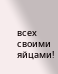всех своими яйцами!